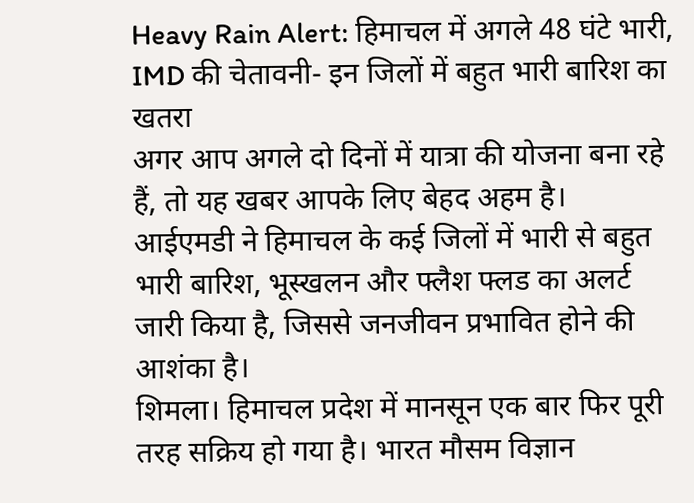Heavy Rain Alert: हिमाचल में अगले 48 घंटे भारी, IMD की चेतावनी- इन जिलों में बहुत भारी बारिश का खतरा
अगर आप अगले दो दिनों में यात्रा की योजना बना रहे हैं, तो यह खबर आपके लिए बेहद अहम है।
आईएमडी ने हिमाचल के कई जिलों में भारी से बहुत भारी बारिश, भूस्खलन और फ्लैश फ्लड का अलर्ट जारी किया है, जिससे जनजीवन प्रभावित होने की आशंका है।
शिमला। हिमाचल प्रदेश में मानसून एक बार फिर पूरी तरह सक्रिय हो गया है। भारत मौसम विज्ञान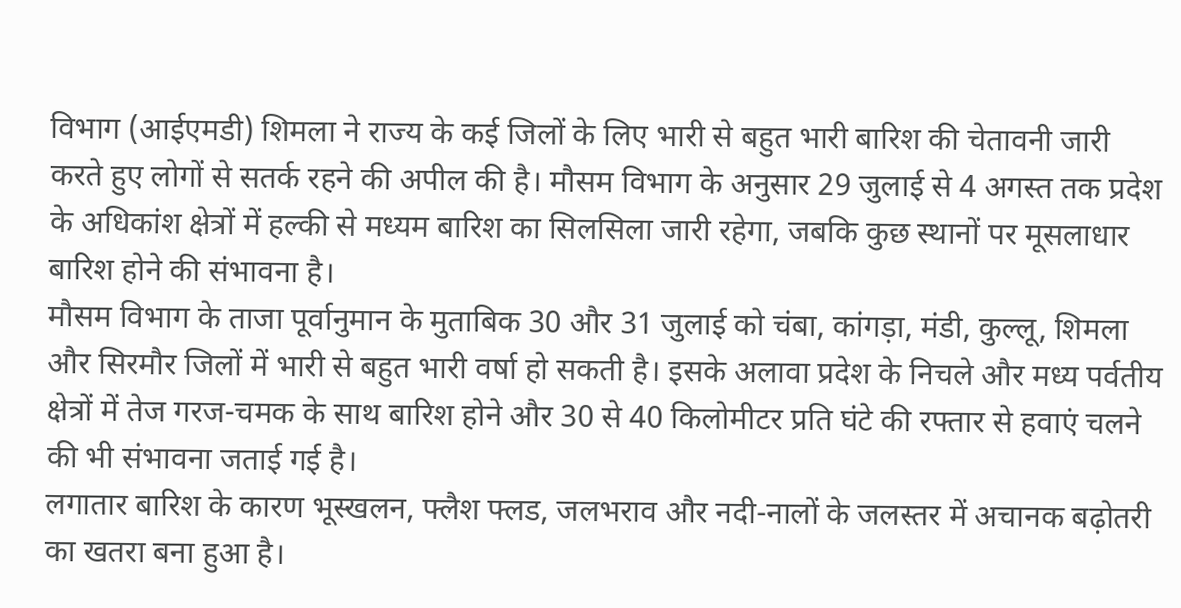विभाग (आईएमडी) शिमला ने राज्य के कई जिलों के लिए भारी से बहुत भारी बारिश की चेतावनी जारी करते हुए लोगों से सतर्क रहने की अपील की है। मौसम विभाग के अनुसार 29 जुलाई से 4 अगस्त तक प्रदेश के अधिकांश क्षेत्रों में हल्की से मध्यम बारिश का सिलसिला जारी रहेगा, जबकि कुछ स्थानों पर मूसलाधार बारिश होने की संभावना है।
मौसम विभाग के ताजा पूर्वानुमान के मुताबिक 30 और 31 जुलाई को चंबा, कांगड़ा, मंडी, कुल्लू, शिमला और सिरमौर जिलों में भारी से बहुत भारी वर्षा हो सकती है। इसके अलावा प्रदेश के निचले और मध्य पर्वतीय क्षेत्रों में तेज गरज-चमक के साथ बारिश होने और 30 से 40 किलोमीटर प्रति घंटे की रफ्तार से हवाएं चलने की भी संभावना जताई गई है।
लगातार बारिश के कारण भूस्खलन, फ्लैश फ्लड, जलभराव और नदी-नालों के जलस्तर में अचानक बढ़ोतरी का खतरा बना हुआ है।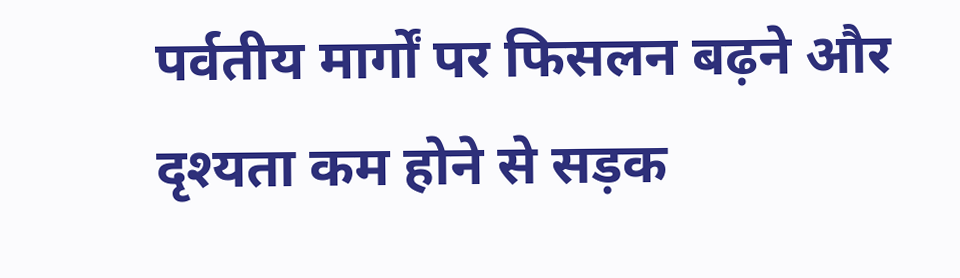पर्वतीय मार्गों पर फिसलन बढ़ने और दृश्यता कम होने से सड़क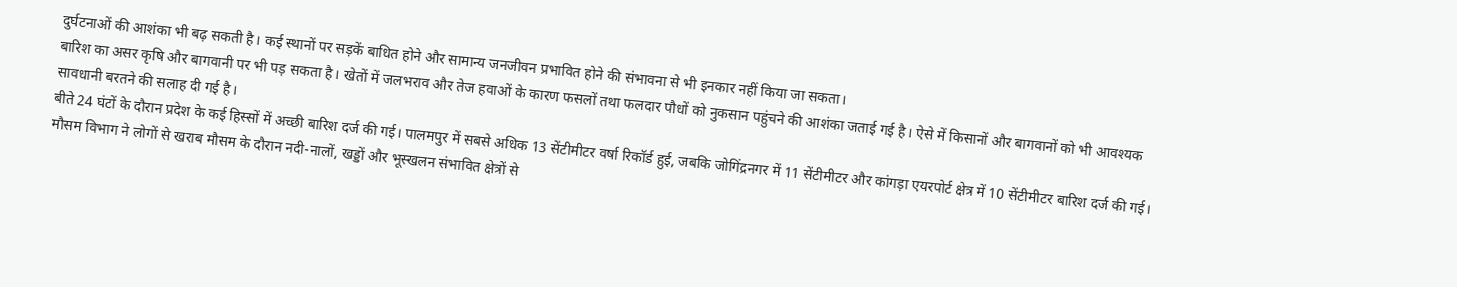दुर्घटनाओं की आशंका भी बढ़ सकती है। कई स्थानों पर सड़कें बाधित होने और सामान्य जनजीवन प्रभावित होने की संभावना से भी इनकार नहीं किया जा सकता।
बारिश का असर कृषि और बागवानी पर भी पड़ सकता है। खेतों में जलभराव और तेज हवाओं के कारण फसलों तथा फलदार पौधों को नुकसान पहुंचने की आशंका जताई गई है। ऐसे में किसानों और बागवानों को भी आवश्यक सावधानी बरतने की सलाह दी गई है।
बीते 24 घंटों के दौरान प्रदेश के कई हिस्सों में अच्छी बारिश दर्ज की गई। पालमपुर में सबसे अधिक 13 सेंटीमीटर वर्षा रिकॉर्ड हुई, जबकि जोगिंद्रनगर में 11 सेंटीमीटर और कांगड़ा एयरपोर्ट क्षेत्र में 10 सेंटीमीटर बारिश दर्ज की गई।
मौसम विभाग ने लोगों से खराब मौसम के दौरान नदी-नालों, खड्डों और भूस्खलन संभावित क्षेत्रों से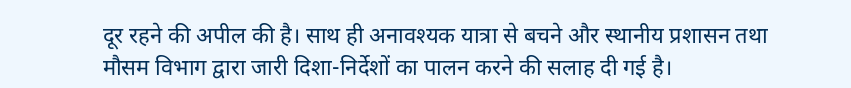दूर रहने की अपील की है। साथ ही अनावश्यक यात्रा से बचने और स्थानीय प्रशासन तथा मौसम विभाग द्वारा जारी दिशा-निर्देशों का पालन करने की सलाह दी गई है।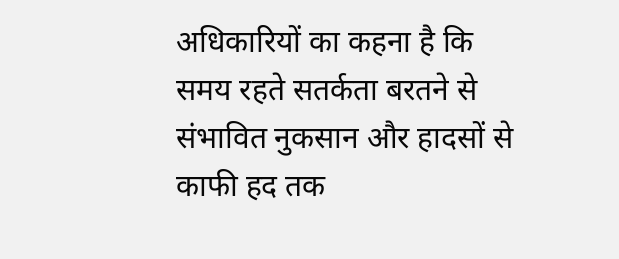अधिकारियों का कहना है कि समय रहते सतर्कता बरतने से संभावित नुकसान और हादसों से काफी हद तक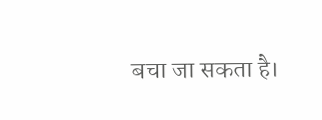बचा जा सकता है।